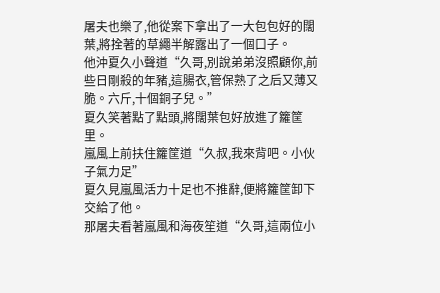屠夫也樂了,他從案下拿出了一大包包好的闊葉,將拴著的草繩半解露出了一個口子。
他沖夏久小聲道“久哥,別說弟弟沒照顧你,前些日剛殺的年豬,這腸衣,管保熟了之后又薄又脆。六斤,十個銅子兒。”
夏久笑著點了點頭,將闊葉包好放進了籮筐里。
嵐風上前扶住籮筐道“久叔,我來背吧。小伙子氣力足”
夏久見嵐風活力十足也不推辭,便將籮筐卸下交給了他。
那屠夫看著嵐風和海夜笙道“久哥,這兩位小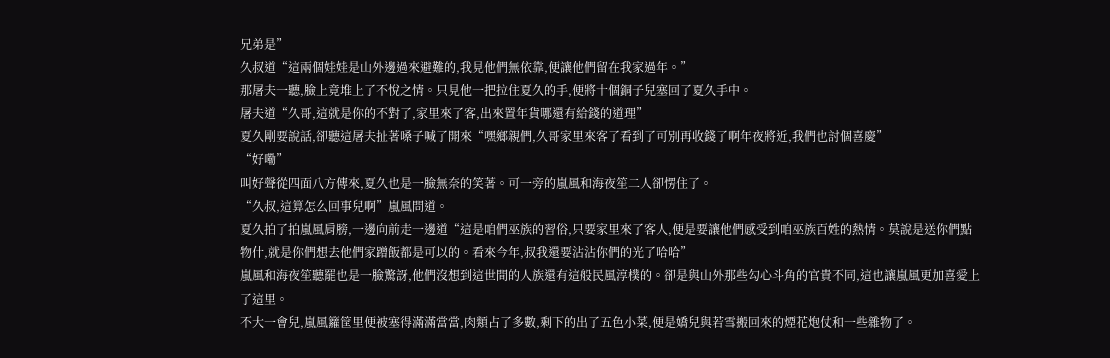兄弟是”
久叔道“這兩個娃娃是山外邊過來避難的,我見他們無依靠,便讓他們留在我家過年。”
那屠夫一聽,臉上竟堆上了不悅之情。只見他一把拉住夏久的手,便將十個銅子兒塞回了夏久手中。
屠夫道“久哥,這就是你的不對了,家里來了客,出來置年貨哪還有給錢的道理”
夏久剛要說話,卻聽這屠夫扯著嗓子喊了開來“嘿鄉親們,久哥家里來客了看到了可別再收錢了啊年夜將近,我們也討個喜慶”
“好嘞”
叫好聲從四面八方傳來,夏久也是一臉無奈的笑著。可一旁的嵐風和海夜笙二人卻愣住了。
“久叔,這算怎么回事兒啊”嵐風問道。
夏久拍了拍嵐風肩膀,一邊向前走一邊道“這是咱們巫族的習俗,只要家里來了客人,便是要讓他們感受到咱巫族百姓的熱情。莫說是送你們點物什,就是你們想去他們家蹭飯都是可以的。看來今年,叔我還要沾沾你們的光了哈哈”
嵐風和海夜笙聽罷也是一臉驚訝,他們沒想到這世間的人族還有這般民風淳樸的。卻是與山外那些勾心斗角的官貴不同,這也讓嵐風更加喜愛上了這里。
不大一會兒,嵐風籮筐里便被塞得滿滿當當,肉類占了多數,剩下的出了五色小菜,便是嬌兒與若雪搬回來的煙花炮仗和一些雜物了。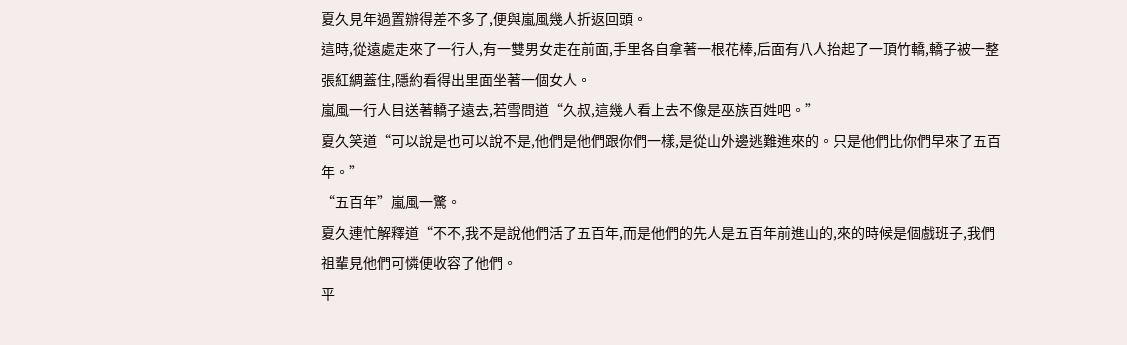夏久見年過置辦得差不多了,便與嵐風幾人折返回頭。
這時,從遠處走來了一行人,有一雙男女走在前面,手里各自拿著一根花棒,后面有八人抬起了一頂竹轎,轎子被一整張紅綢蓋住,隱約看得出里面坐著一個女人。
嵐風一行人目送著轎子遠去,若雪問道“久叔,這幾人看上去不像是巫族百姓吧。”
夏久笑道“可以說是也可以說不是,他們是他們跟你們一樣,是從山外邊逃難進來的。只是他們比你們早來了五百年。”
“五百年”嵐風一驚。
夏久連忙解釋道“不不,我不是說他們活了五百年,而是他們的先人是五百年前進山的,來的時候是個戲班子,我們祖輩見他們可憐便收容了他們。
平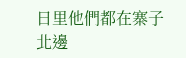日里他們都在寨子北邊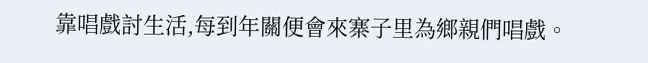靠唱戲討生活,每到年關便會來寨子里為鄉親們唱戲。